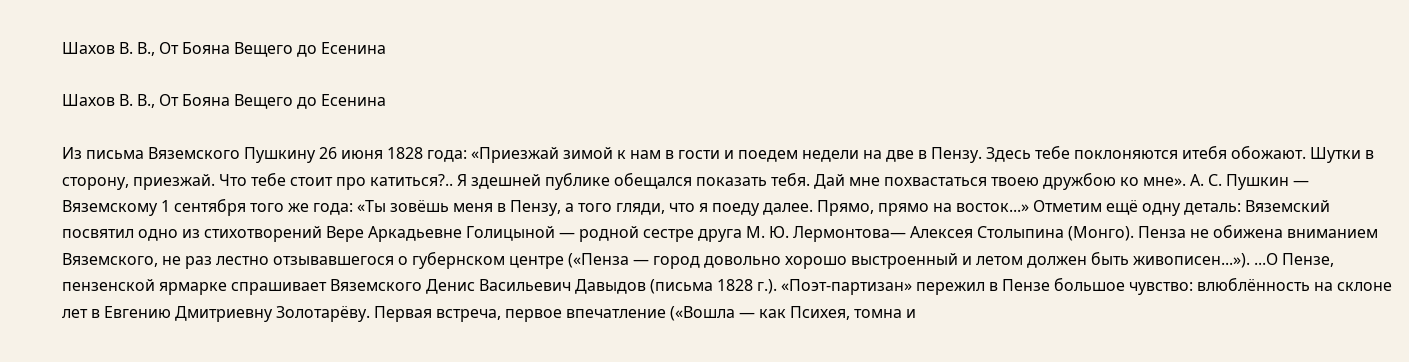Шахов В. В., От Бояна Вещего до Есенина

Шахов В. В., От Бояна Вещего до Есенина

Из письма Вяземского Пушкину 26 июня 1828 года: «Приезжай зимой к нам в гости и поедем недели на две в Пензу. Здесь тебе поклоняются итебя обожают. Шутки в сторону, приезжай. Что тебе стоит про катиться?.. Я здешней публике обещался показать тебя. Дай мне похвастаться твоею дружбою ко мне». А. С. Пушкин — Вяземскому 1 сентября того же года: «Ты зовёшь меня в Пензу, а того гляди, что я поеду далее. Прямо, прямо на восток...» Отметим ещё одну деталь: Вяземский посвятил одно из стихотворений Вере Аркадьевне Голицыной — родной сестре друга М. Ю. Лермонтова— Алексея Столыпина (Монго). Пенза не обижена вниманием Вяземского, не раз лестно отзывавшегося о губернском центре («Пенза — город довольно хорошо выстроенный и летом должен быть живописен...»). ...О Пензе, пензенской ярмарке спрашивает Вяземского Денис Васильевич Давыдов (письма 1828 г.). «Поэт-партизан» пережил в Пензе большое чувство: влюблённость на склоне лет в Евгению Дмитриевну Золотарёву. Первая встреча, первое впечатление («Вошла — как Психея, томна и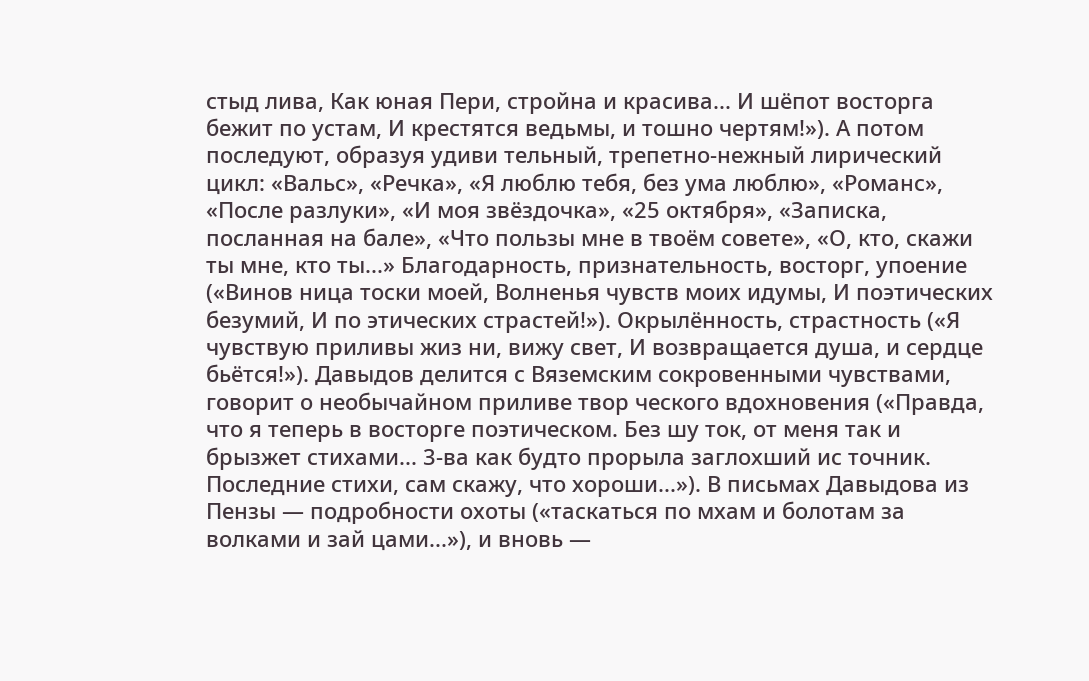стыд лива, Как юная Пери, стройна и красива... И шёпот восторга бежит по устам, И крестятся ведьмы, и тошно чертям!»). А потом последуют, образуя удиви тельный, трепетно-нежный лирический цикл: «Вальс», «Речка», «Я люблю тебя, без ума люблю», «Романс», «После разлуки», «И моя звёздочка», «25 октября», «Записка, посланная на бале», «Что пользы мне в твоём совете», «О, кто, скажи ты мне, кто ты...» Благодарность, признательность, восторг, упоение («Винов ница тоски моей, Волненья чувств моих идумы, И поэтических безумий, И по этических страстей!»). Окрылённость, страстность («Я чувствую приливы жиз ни, вижу свет, И возвращается душа, и сердце бьётся!»). Давыдов делится с Вяземским сокровенными чувствами, говорит о необычайном приливе твор ческого вдохновения («Правда, что я теперь в восторге поэтическом. Без шу ток, от меня так и брызжет стихами... 3-ва как будто прорыла заглохший ис точник. Последние стихи, сам скажу, что хороши...»). В письмах Давыдова из Пензы — подробности охоты («таскаться по мхам и болотам за волками и зай цами...»), и вновь —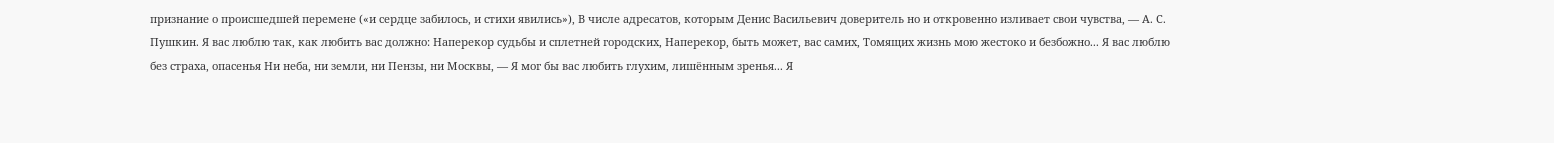признание о происшедшей перемене («и сердце забилось, и стихи явились»), В числе адресатов, которым Денис Васильевич доверитель но и откровенно изливает свои чувства, — А. С. Пушкин. Я вас люблю так, как любить вас должно: Наперекор судьбы и сплетней городских, Наперекор, быть может, вас самих, Томящих жизнь мою жестоко и безбожно... Я вас люблю без страха, опасенья Ни неба, ни земли, ни Пензы, ни Москвы, — Я мог бы вас любить глухим, лишённым зренья... Я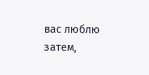вас люблю затем,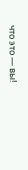что это — вы!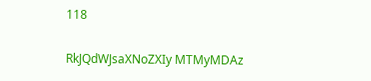118

RkJQdWJsaXNoZXIy MTMyMDAz